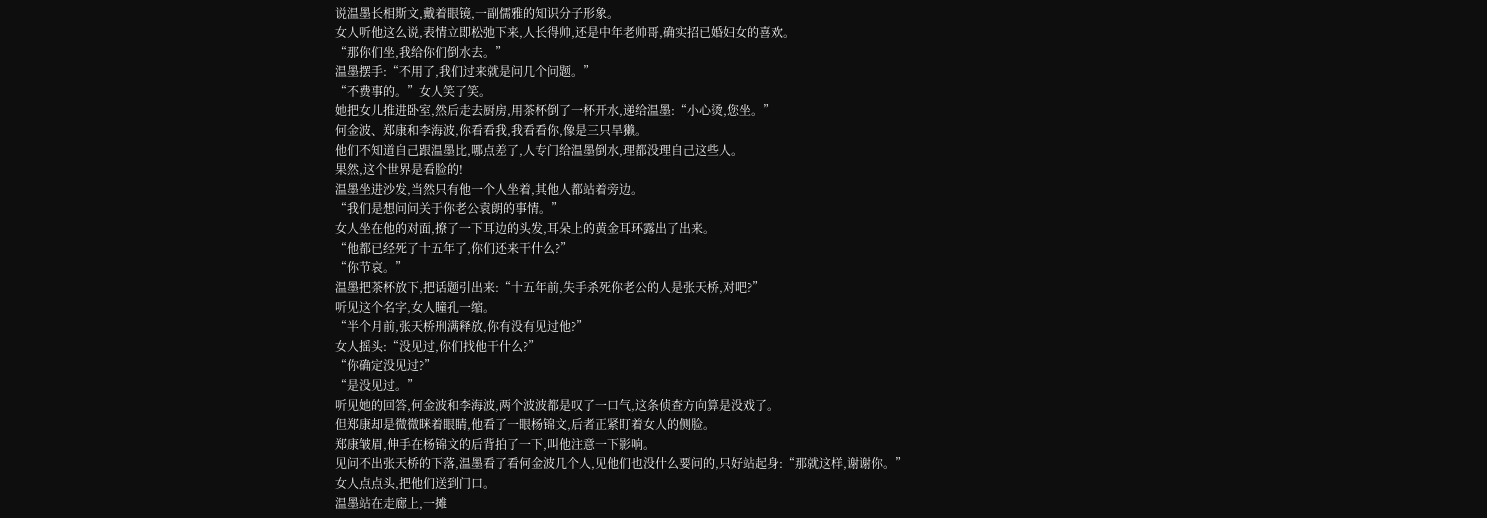说温墨长相斯文,戴着眼镜,一副儒雅的知识分子形象。
女人听他这么说,表情立即松弛下来,人长得帅,还是中年老帅哥,确实招已婚妇女的喜欢。
“那你们坐,我给你们倒水去。”
温墨摆手:“不用了,我们过来就是问几个问题。”
“不费事的。”女人笑了笑。
她把女儿推进卧室,然后走去厨房,用茶杯倒了一杯开水,递给温墨:“小心烫,您坐。”
何金波、郑康和李海波,你看看我,我看看你,像是三只旱獭。
他们不知道自己跟温墨比,哪点差了,人专门给温墨倒水,理都没理自己这些人。
果然,这个世界是看脸的!
温墨坐进沙发,当然只有他一个人坐着,其他人都站着旁边。
“我们是想问问关于你老公袁朗的事情。”
女人坐在他的对面,撩了一下耳边的头发,耳朵上的黄金耳环露出了出来。
“他都已经死了十五年了,你们还来干什么?”
“你节哀。”
温墨把茶杯放下,把话题引出来:“十五年前,失手杀死你老公的人是张天桥,对吧?”
听见这个名字,女人瞳孔一缩。
“半个月前,张天桥刑满释放,你有没有见过他?”
女人摇头:“没见过,你们找他干什么?”
“你确定没见过?”
“是没见过。”
听见她的回答,何金波和李海波,两个波波都是叹了一口气,这条侦查方向算是没戏了。
但郑康却是微微眯着眼睛,他看了一眼杨锦文,后者正紧盯着女人的侧脸。
郑康皱眉,伸手在杨锦文的后背拍了一下,叫他注意一下影响。
见问不出张天桥的下落,温墨看了看何金波几个人,见他们也没什么要问的,只好站起身:“那就这样,谢谢你。”
女人点点头,把他们送到门口。
温墨站在走廊上,一摊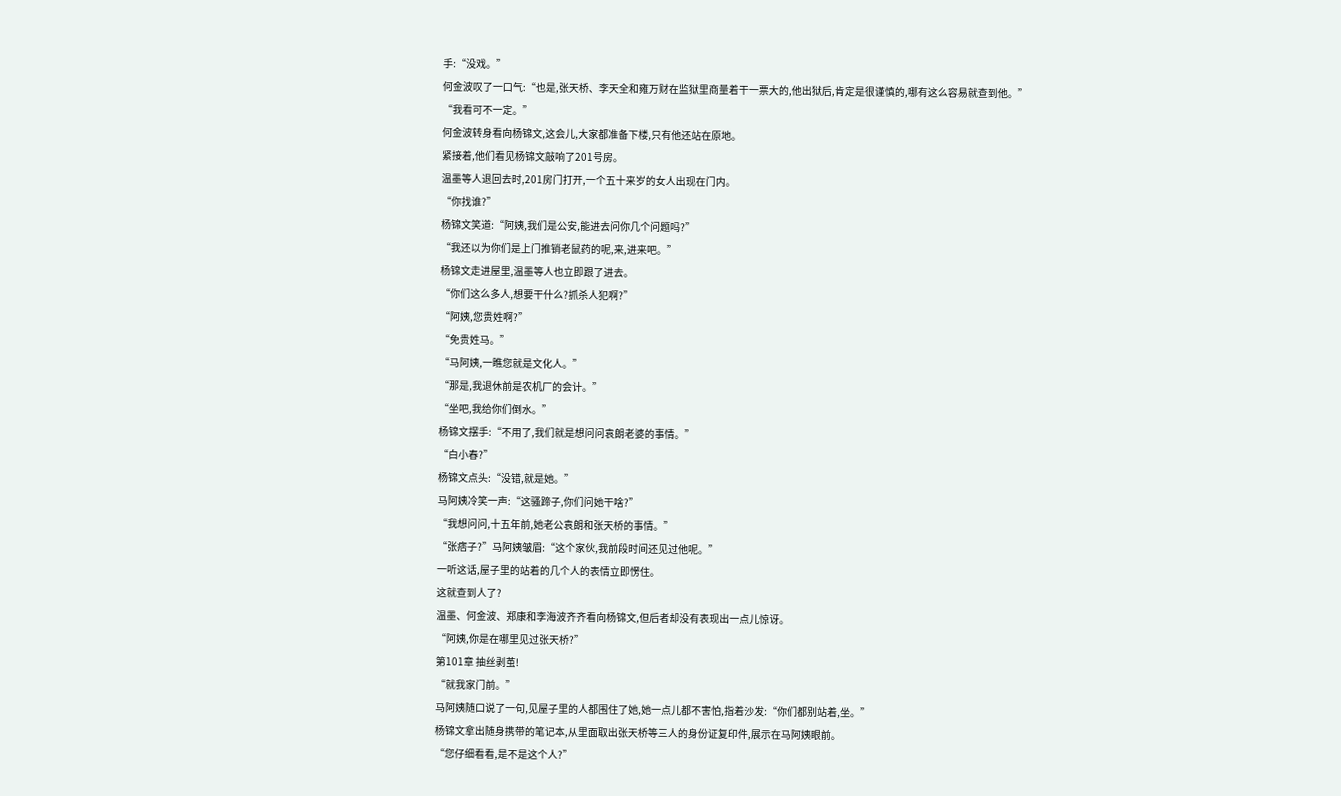手:“没戏。”
何金波叹了一口气:“也是,张天桥、李天全和雍万财在监狱里商量着干一票大的,他出狱后,肯定是很谨慎的,哪有这么容易就查到他。”
“我看可不一定。”
何金波转身看向杨锦文,这会儿,大家都准备下楼,只有他还站在原地。
紧接着,他们看见杨锦文敲响了201号房。
温墨等人退回去时,201房门打开,一个五十来岁的女人出现在门内。
“你找谁?”
杨锦文笑道:“阿姨,我们是公安,能进去问你几个问题吗?”
“我还以为你们是上门推销老鼠药的呢,来,进来吧。”
杨锦文走进屋里,温墨等人也立即跟了进去。
“你们这么多人,想要干什么?抓杀人犯啊?”
“阿姨,您贵姓啊?”
“免贵姓马。”
“马阿姨,一瞧您就是文化人。”
“那是,我退休前是农机厂的会计。”
“坐吧,我给你们倒水。”
杨锦文摆手:“不用了,我们就是想问问袁朗老婆的事情。”
“白小春?”
杨锦文点头:“没错,就是她。”
马阿姨冷笑一声:“这骚蹄子,你们问她干啥?”
“我想问问,十五年前,她老公袁朗和张天桥的事情。”
“张痞子?”马阿姨皱眉:“这个家伙,我前段时间还见过他呢。”
一听这话,屋子里的站着的几个人的表情立即愣住。
这就查到人了?
温墨、何金波、郑康和李海波齐齐看向杨锦文,但后者却没有表现出一点儿惊讶。
“阿姨,你是在哪里见过张天桥?”
第101章 抽丝剥茧!
“就我家门前。”
马阿姨随口说了一句,见屋子里的人都围住了她,她一点儿都不害怕,指着沙发:“你们都别站着,坐。”
杨锦文拿出随身携带的笔记本,从里面取出张天桥等三人的身份证复印件,展示在马阿姨眼前。
“您仔细看看,是不是这个人?”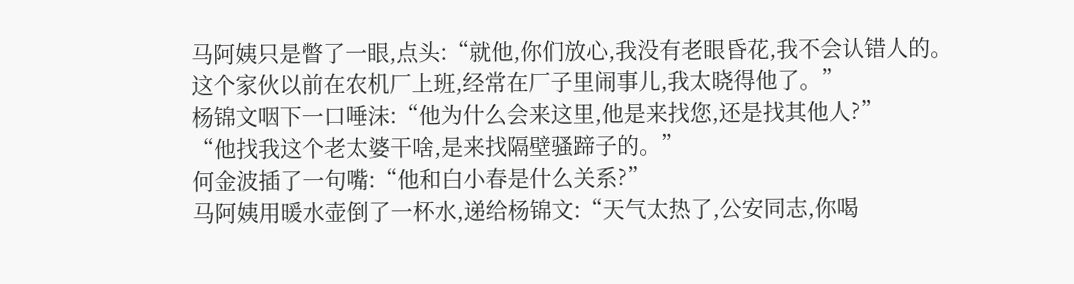马阿姨只是瞥了一眼,点头:“就他,你们放心,我没有老眼昏花,我不会认错人的。
这个家伙以前在农机厂上班,经常在厂子里闹事儿,我太晓得他了。”
杨锦文咽下一口唾沫:“他为什么会来这里,他是来找您,还是找其他人?”
“他找我这个老太婆干啥,是来找隔壁骚蹄子的。”
何金波插了一句嘴:“他和白小春是什么关系?”
马阿姨用暖水壶倒了一杯水,递给杨锦文:“天气太热了,公安同志,你喝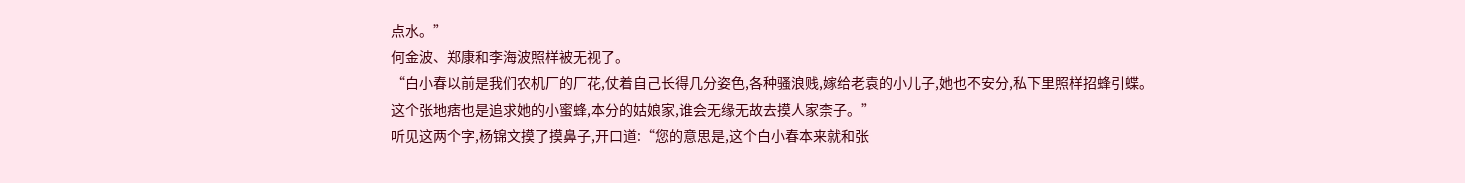点水。”
何金波、郑康和李海波照样被无视了。
“白小春以前是我们农机厂的厂花,仗着自己长得几分姿色,各种骚浪贱,嫁给老袁的小儿子,她也不安分,私下里照样招蜂引蝶。
这个张地痞也是追求她的小蜜蜂,本分的姑娘家,谁会无缘无故去摸人家柰子。”
听见这两个字,杨锦文摸了摸鼻子,开口道:“您的意思是,这个白小春本来就和张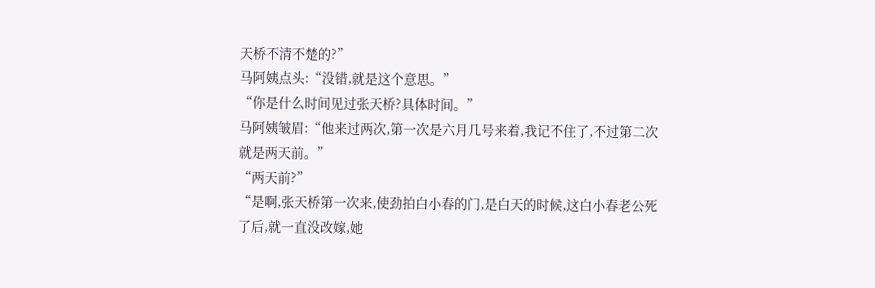天桥不清不楚的?”
马阿姨点头:“没错,就是这个意思。”
“你是什么时间见过张天桥?具体时间。”
马阿姨皱眉:“他来过两次,第一次是六月几号来着,我记不住了,不过第二次就是两天前。”
“两天前?”
“是啊,张天桥第一次来,使劲拍白小春的门,是白天的时候,这白小春老公死了后,就一直没改嫁,她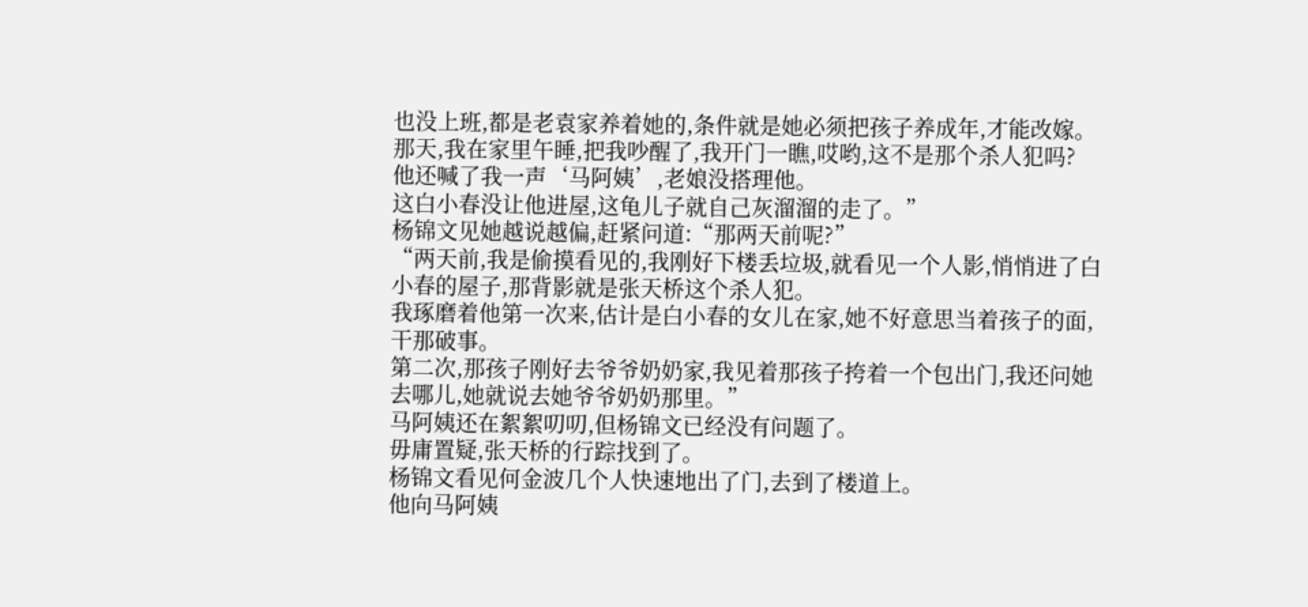也没上班,都是老袁家养着她的,条件就是她必须把孩子养成年,才能改嫁。
那天,我在家里午睡,把我吵醒了,我开门一瞧,哎哟,这不是那个杀人犯吗?
他还喊了我一声‘马阿姨’,老娘没搭理他。
这白小春没让他进屋,这龟儿子就自己灰溜溜的走了。”
杨锦文见她越说越偏,赶紧问道:“那两天前呢?”
“两天前,我是偷摸看见的,我刚好下楼丢垃圾,就看见一个人影,悄悄进了白小春的屋子,那背影就是张天桥这个杀人犯。
我琢磨着他第一次来,估计是白小春的女儿在家,她不好意思当着孩子的面,干那破事。
第二次,那孩子刚好去爷爷奶奶家,我见着那孩子挎着一个包出门,我还问她去哪儿,她就说去她爷爷奶奶那里。”
马阿姨还在絮絮叨叨,但杨锦文已经没有问题了。
毋庸置疑,张天桥的行踪找到了。
杨锦文看见何金波几个人快速地出了门,去到了楼道上。
他向马阿姨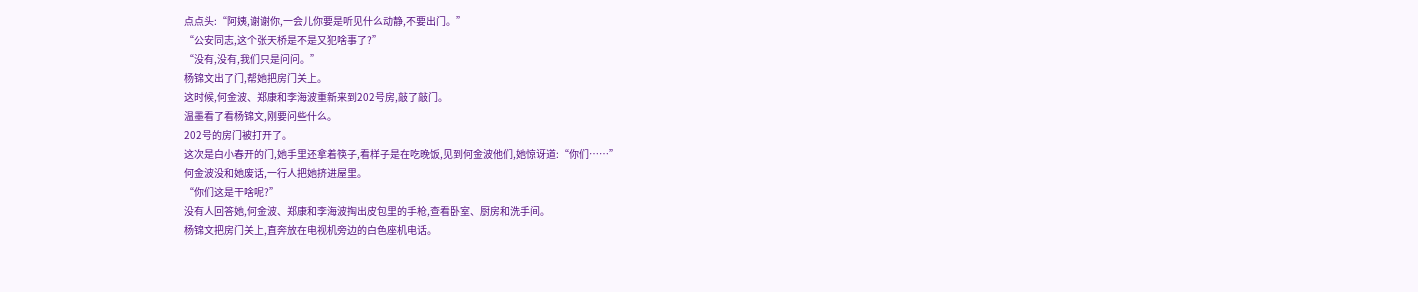点点头:“阿姨,谢谢你,一会儿你要是听见什么动静,不要出门。”
“公安同志,这个张天桥是不是又犯啥事了?”
“没有,没有,我们只是问问。”
杨锦文出了门,帮她把房门关上。
这时候,何金波、郑康和李海波重新来到202号房,敲了敲门。
温墨看了看杨锦文,刚要问些什么。
202号的房门被打开了。
这次是白小春开的门,她手里还拿着筷子,看样子是在吃晚饭,见到何金波他们,她惊讶道:“你们……”
何金波没和她废话,一行人把她挤进屋里。
“你们这是干啥呢?”
没有人回答她,何金波、郑康和李海波掏出皮包里的手枪,查看卧室、厨房和洗手间。
杨锦文把房门关上,直奔放在电视机旁边的白色座机电话。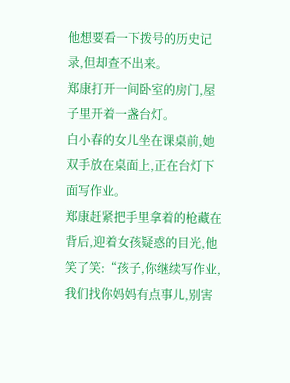他想要看一下拨号的历史记录,但却查不出来。
郑康打开一间卧室的房门,屋子里开着一盏台灯。
白小春的女儿坐在课桌前,她双手放在桌面上,正在台灯下面写作业。
郑康赶紧把手里拿着的枪藏在背后,迎着女孩疑惑的目光,他笑了笑:“孩子,你继续写作业,我们找你妈妈有点事儿,别害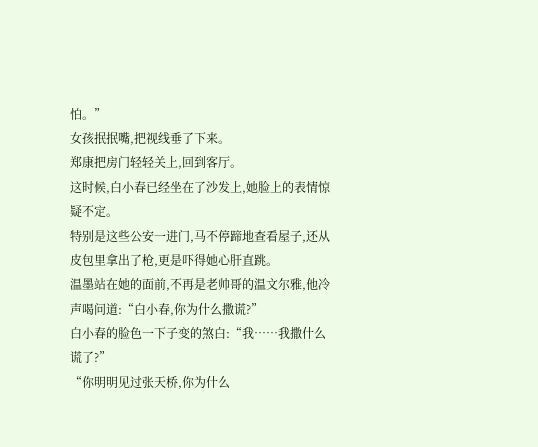怕。”
女孩抿抿嘴,把视线垂了下来。
郑康把房门轻轻关上,回到客厅。
这时候,白小春已经坐在了沙发上,她脸上的表情惊疑不定。
特别是这些公安一进门,马不停蹄地查看屋子,还从皮包里拿出了枪,更是吓得她心肝直跳。
温墨站在她的面前,不再是老帅哥的温文尔雅,他冷声喝问道:“白小春,你为什么撒谎?”
白小春的脸色一下子变的煞白:“我……我撒什么谎了?”
“你明明见过张天桥,你为什么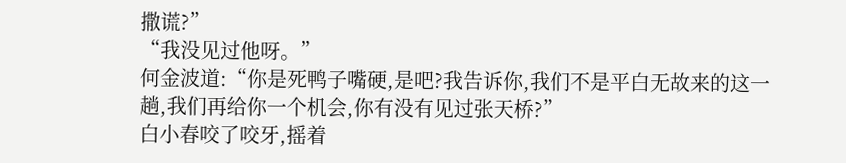撒谎?”
“我没见过他呀。”
何金波道:“你是死鸭子嘴硬,是吧?我告诉你,我们不是平白无故来的这一趟,我们再给你一个机会,你有没有见过张天桥?”
白小春咬了咬牙,摇着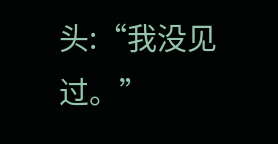头:“我没见过。”